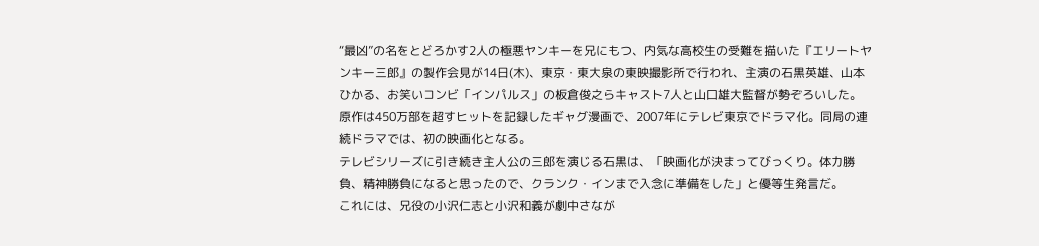“最凶”の名をとどろかす2人の極悪ヤンキーを兄にもつ、内気な高校生の受難を描いた『エリートヤンキー三郎』の製作会見が14日(木)、東京・東大泉の東映撮影所で行われ、主演の石黒英雄、山本ひかる、お笑いコンビ「インパルス」の板倉俊之らキャスト7人と山口雄大監督が勢ぞろいした。
原作は450万部を超すヒットを記録したギャグ漫画で、2007年にテレビ東京でドラマ化。同局の連続ドラマでは、初の映画化となる。
テレビシリーズに引き続き主人公の三郎を演じる石黒は、「映画化が決まってびっくり。体力勝負、精神勝負になると思ったので、クランク・インまで入念に準備をした」と優等生発言だ。
これには、兄役の小沢仁志と小沢和義が劇中さなが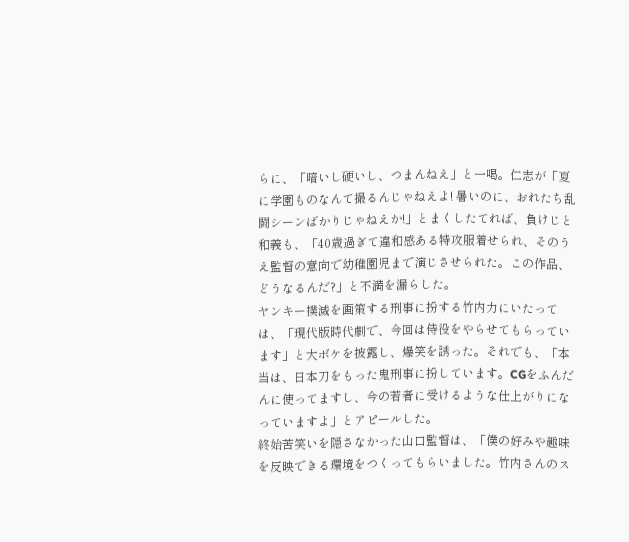らに、「暗いし硬いし、つまんねえ」と一喝。仁志が「夏に学園ものなんて撮るんじゃねえよ! 暑いのに、おれたち乱闘シーンばかりじゃねえか!」とまくしたてれば、負けじと和義も、「40歳過ぎて違和感ある特攻服着せられ、そのうえ監督の意向で幼稚園児まで演じさせられた。この作品、どうなるんだ?」と不満を漏らした。
ヤンキー撲滅を画策する刑事に扮する竹内力にいたっては、「現代版時代劇で、今回は侍役をやらせてもらっています」と大ボケを披露し、爆笑を誘った。それでも、「本当は、日本刀をもった鬼刑事に扮しています。CGをふんだんに使ってますし、今の若者に受けるような仕上がりになっていますよ」とアピールした。
終始苦笑いを隠さなかった山口監督は、「僕の好みや趣味を反映できる環境をつくってもらいました。竹内さんのス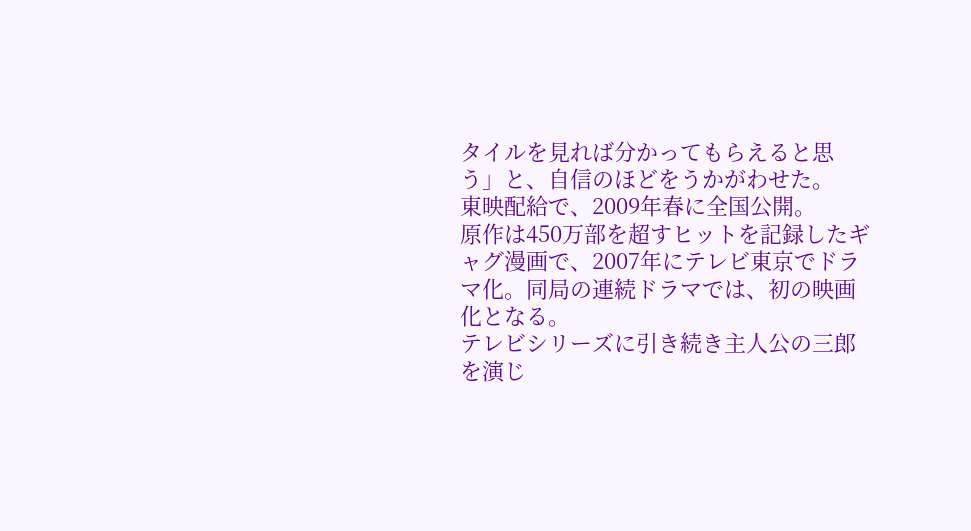タイルを見れば分かってもらえると思う」と、自信のほどをうかがわせた。
東映配給で、2009年春に全国公開。
原作は450万部を超すヒットを記録したギャグ漫画で、2007年にテレビ東京でドラマ化。同局の連続ドラマでは、初の映画化となる。
テレビシリーズに引き続き主人公の三郎を演じ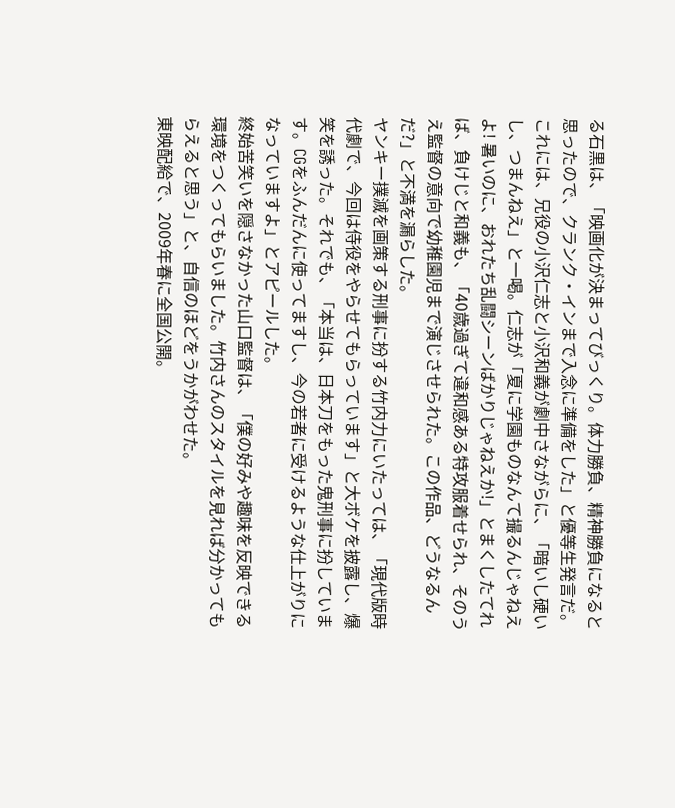る石黒は、「映画化が決まってびっくり。体力勝負、精神勝負になると思ったので、クランク・インまで入念に準備をした」と優等生発言だ。
これには、兄役の小沢仁志と小沢和義が劇中さながらに、「暗いし硬いし、つまんねえ」と一喝。仁志が「夏に学園ものなんて撮るんじゃねえよ! 暑いのに、おれたち乱闘シーンばかりじゃねえか!」とまくしたてれば、負けじと和義も、「40歳過ぎて違和感ある特攻服着せられ、そのうえ監督の意向で幼稚園児まで演じさせられた。この作品、どうなるんだ?」と不満を漏らした。
ヤンキー撲滅を画策する刑事に扮する竹内力にいたっては、「現代版時代劇で、今回は侍役をやらせてもらっています」と大ボケを披露し、爆笑を誘った。それでも、「本当は、日本刀をもった鬼刑事に扮しています。CGをふんだんに使ってますし、今の若者に受けるような仕上がりになっていますよ」とアピールした。
終始苦笑いを隠さなかった山口監督は、「僕の好みや趣味を反映できる環境をつくってもらいました。竹内さんのスタイルを見れば分かってもらえると思う」と、自信のほどをうかがわせた。
東映配給で、2009年春に全国公開。